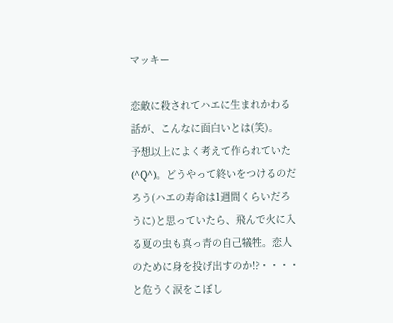マッキー

恋敵に殺されてハエに生まれかわる話が、こんなに面白いとは(笑)。
予想以上によく考えて作られていた(^Q^)。どうやって終いをつけるのだろう(ハエの寿命は1週間くらいだろうに)と思っていたら、飛んで火に入る夏の虫も真っ青の自己犠牲。恋人のために身を投げ出すのか!?・・・・と危うく涙をこぼし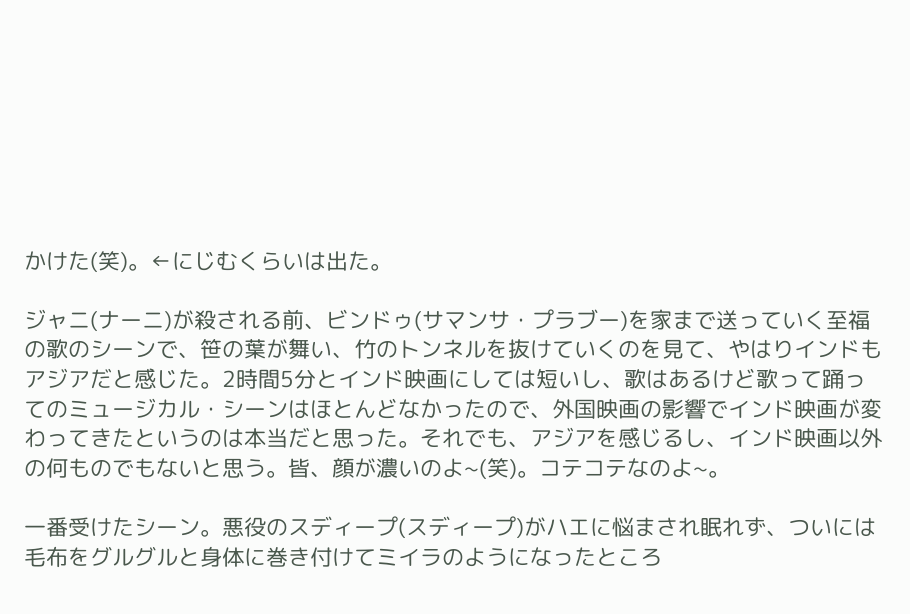かけた(笑)。←にじむくらいは出た。

ジャニ(ナーニ)が殺される前、ビンドゥ(サマンサ・プラブー)を家まで送っていく至福の歌のシーンで、笹の葉が舞い、竹のトンネルを抜けていくのを見て、やはりインドもアジアだと感じた。2時間5分とインド映画にしては短いし、歌はあるけど歌って踊ってのミュージカル・シーンはほとんどなかったので、外国映画の影響でインド映画が変わってきたというのは本当だと思った。それでも、アジアを感じるし、インド映画以外の何ものでもないと思う。皆、顔が濃いのよ~(笑)。コテコテなのよ~。

一番受けたシーン。悪役のスディープ(スディープ)がハエに悩まされ眠れず、ついには毛布をグルグルと身体に巻き付けてミイラのようになったところ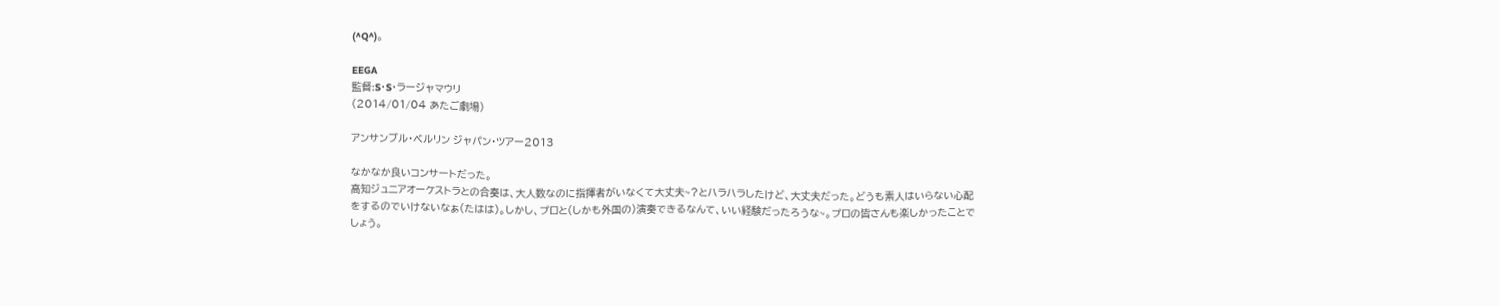(^Q^)。

EEGA
監督:S・S・ラージャマウリ
(2014/01/04 あたご劇場)

アンサンブル・ベルリン ジャパン・ツアー2013

なかなか良いコンサートだった。
高知ジュニアオーケストラとの合奏は、大人数なのに指揮者がいなくて大丈夫~?とハラハラしたけど、大丈夫だった。どうも素人はいらない心配をするのでいけないなぁ(たはは)。しかし、プロと(しかも外国の)演奏できるなんて、いい経験だったろうな~。プロの皆さんも楽しかったことでしょう。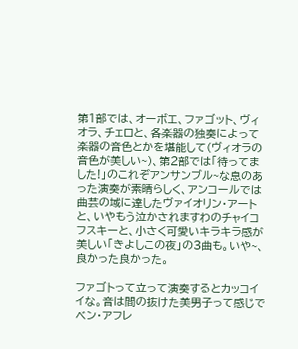第1部では、オーボエ、ファゴット、ヴィオラ、チェロと、各楽器の独奏によって楽器の音色とかを堪能して(ヴィオラの音色が美しい~)、第2部では「待ってました!」のこれぞアンサンブル~な息のあった演奏が素晴らしく、アンコールでは曲芸の域に達したヴァイオリン・アートと、いやもう泣かされますわのチャイコフスキーと、小さく可愛いキラキラ感が美しい「きよしこの夜」の3曲も。いや~、良かった良かった。

ファゴトって立って演奏するとカッコイイな。音は間の抜けた美男子って感じでベン・アフレ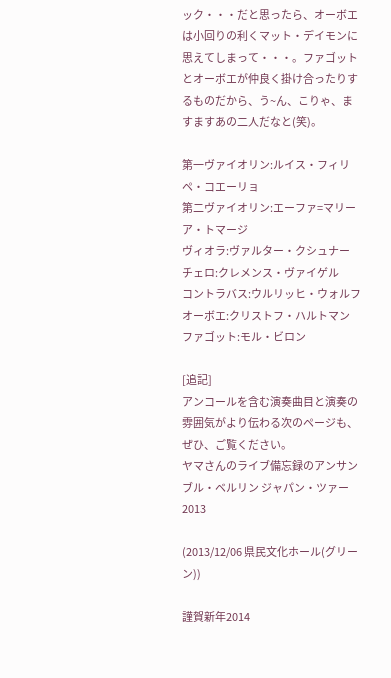ック・・・だと思ったら、オーボエは小回りの利くマット・デイモンに思えてしまって・・・。ファゴットとオーボエが仲良く掛け合ったりするものだから、う~ん、こりゃ、ますますあの二人だなと(笑)。

第一ヴァイオリン:ルイス・フィリペ・コエーリョ
第二ヴァイオリン:エーファ=マリーア・トマージ
ヴィオラ:ヴァルター・クシュナー
チェロ:クレメンス・ヴァイゲル
コントラバス:ウルリッヒ・ウォルフ
オーボエ:クリストフ・ハルトマン
ファゴット:モル・ビロン

[追記]
アンコールを含む演奏曲目と演奏の雰囲気がより伝わる次のページも、ぜひ、ご覧ください。
ヤマさんのライブ備忘録のアンサンブル・ベルリン ジャパン・ツァー2013

(2013/12/06 県民文化ホール(グリーン))

謹賀新年2014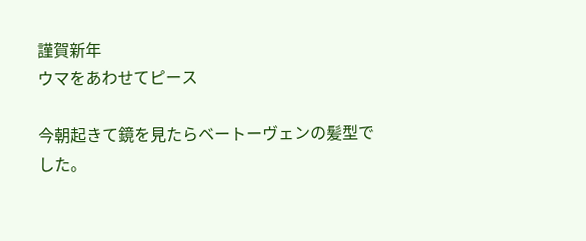謹賀新年
ウマをあわせてピース

今朝起きて鏡を見たらベートーヴェンの髪型でした。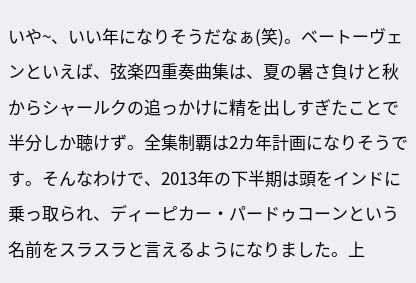いや~、いい年になりそうだなぁ(笑)。ベートーヴェンといえば、弦楽四重奏曲集は、夏の暑さ負けと秋からシャールクの追っかけに精を出しすぎたことで半分しか聴けず。全集制覇は2カ年計画になりそうです。そんなわけで、2013年の下半期は頭をインドに乗っ取られ、ディーピカー・パードゥコーンという名前をスラスラと言えるようになりました。上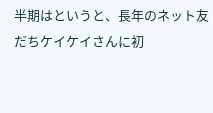半期はというと、長年のネット友だちケイケイさんに初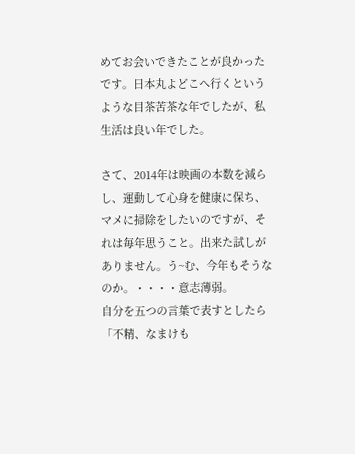めてお会いできたことが良かったです。日本丸よどこへ行くというような目茶苦茶な年でしたが、私生活は良い年でした。

さて、2014年は映画の本数を減らし、運動して心身を健康に保ち、マメに掃除をしたいのですが、それは毎年思うこと。出来た試しがありません。う~む、今年もそうなのか。・・・・意志薄弱。
自分を五つの言葉で表すとしたら「不精、なまけも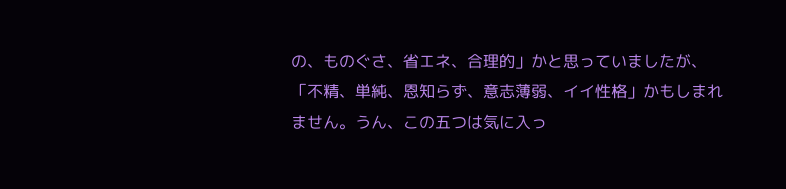の、ものぐさ、省エネ、合理的」かと思っていましたが、「不精、単純、恩知らず、意志薄弱、イイ性格」かもしまれません。うん、この五つは気に入っ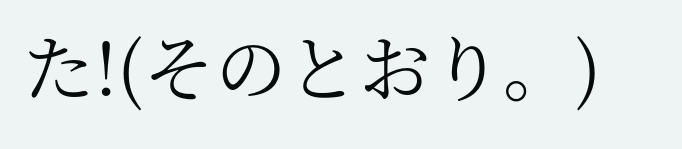た!(そのとおり。)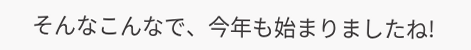そんなこんなで、今年も始まりましたね!